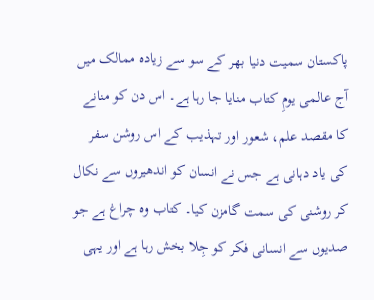پاکستان سمیت دنیا بھر کے سو سے زیادہ ممالک میں آج عالمی یومِ کتاب منایا جا رہا ہے۔ اس دن کو منانے کا مقصد علم، شعور اور تہذیب کے اس روشن سفر کی یاد دہانی ہے جس نے انسان کو اندھیروں سے نکال کر روشنی کی سمت گامزن کیا۔ کتاب وہ چراغ ہے جو صدیوں سے انسانی فکر کو جِلا بخش رہا ہے اور یہی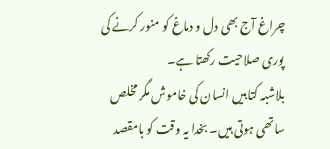چراغ آج بھی دل و دماغ کو منور کرنے کی پوری صلاحیت رکھتا ہے۔
بلاشبہ کتابیں انسان کی خاموش مگر مخلص ساتھی ہوتی ہیں۔ بخدا یہ وقت کو بامقصد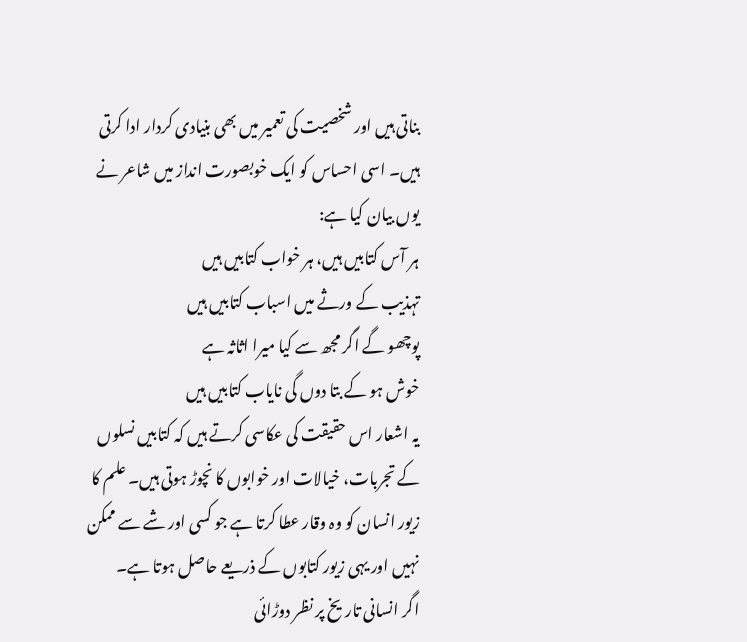بناتی ہیں اور شخصیت کی تعمیر میں بھی بنیادی کردار ادا کرتی ہیں۔ اسی احساس کو ایک خوبصورت انداز میں شاعر نے یوں بیان کیا ہے:
ہر آس کتابیں ہیں، ہر خواب کتابیں ہیں
تہذیب کے ورثے میں اسباب کتابیں ہیں
پوچھو گے اگر مجھ سے کیا میرا اثاثہ ہے
خوش ہو کے بتا دوں گی نایاب کتابیں ہیں
یہ اشعار اس حقیقت کی عکاسی کرتے ہیں کہ کتابیں نسلوں کے تجربات، خیالات اور خوابوں کا نچوڑ ہوتی ہیں۔ علم کا زیور انسان کو وہ وقار عطا کرتا ہے جو کسی اور شے سے ممکن نہیں اور یہی زیور کتابوں کے ذریعے حاصل ہوتا ہے۔
اگر انسانی تاریخ پر نظر دوڑائی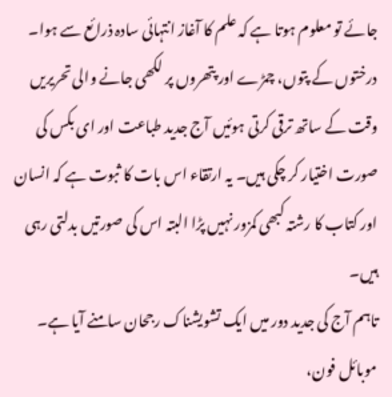جائے تو معلوم ہوتا ہے کہ علم کا آغاز انتہائی سادہ ذرائع سے ہوا۔ درختوں کے پتوں، چمڑے اور پتھروں پر لکھی جانے والی تحریریں وقت کے ساتھ ترقی کرتی ہوئیں آج جدید طباعت اور ای بکس کی صورت اختیار کر چکی ہیں۔ یہ ارتقاء اس بات کا ثبوت ہے کہ انسان اور کتاب کا رشتہ کبھی کمزور نہیں پڑا البتہ اس کی صورتیں بدلتی رہی ہیں۔
تاہم آج کی جدید دور میں ایک تشویشناک رجحان سامنے آیا ہے۔ موبائل فون،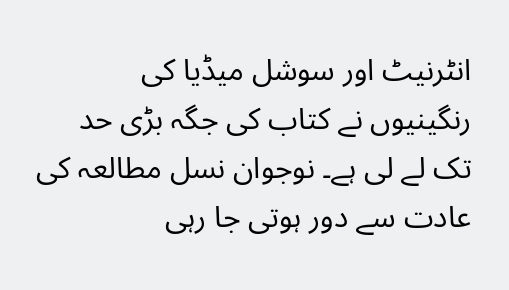انٹرنیٹ اور سوشل میڈیا کی رنگینیوں نے کتاب کی جگہ بڑی حد تک لے لی ہے۔ نوجوان نسل مطالعہ کی عادت سے دور ہوتی جا رہی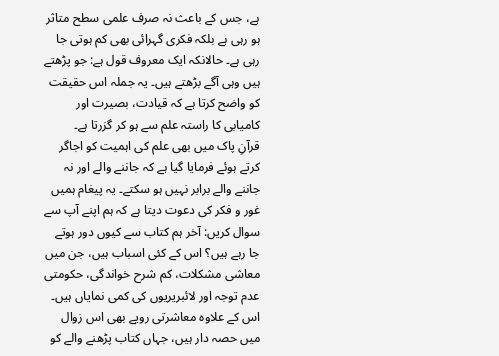ہے، جس کے باعث نہ صرف علمی سطح متاثر ہو رہی ہے بلکہ فکری گہرائی بھی کم ہوتی جا رہی ہے۔ حالانکہ ایک معروف قول ہے: جو پڑھتے ہیں وہی آگے بڑھتے ہیں۔ یہ جملہ اس حقیقت کو واضح کرتا ہے کہ قیادت، بصیرت اور کامیابی کا راستہ علم سے ہو کر گزرتا ہے۔
قرآنِ پاک میں بھی علم کی اہمیت کو اجاگر کرتے ہوئے فرمایا گیا ہے کہ جاننے والے اور نہ جاننے والے برابر نہیں ہو سکتے۔ یہ پیغام ہمیں غور و فکر کی دعوت دیتا ہے کہ ہم اپنے آپ سے سوال کریں: آخر ہم کتاب سے کیوں دور ہوتے جا رہے ہیں؟ اس کے کئی اسباب ہیں، جن میں معاشی مشکلات، کم شرح خواندگی، حکومتی عدم توجہ اور لائبریریوں کی کمی نمایاں ہیں۔ اس کے علاوہ معاشرتی رویے بھی اس زوال میں حصہ دار ہیں، جہاں کتاب پڑھنے والے کو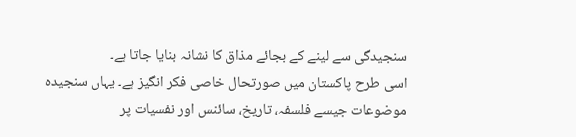سنجیدگی سے لینے کے بجائے مذاق کا نشانہ بنایا جاتا ہے۔
اسی طرح پاکستان میں صورتحال خاصی فکر انگیز ہے۔ یہاں سنجیدہ موضوعات جیسے فلسفہ، تاریخ، سائنس اور نفسیات پر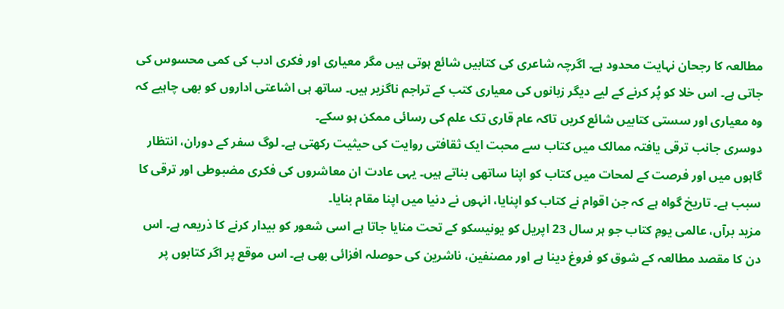مطالعہ کا رجحان نہایت محدود ہے۔ اگرچہ شاعری کی کتابیں شائع ہوتی ہیں مگر معیاری اور فکری ادب کی کمی محسوس کی جاتی ہے۔ اس خلا کو پُر کرنے کے لیے دیگر زبانوں کی معیاری کتب کے تراجم ناگزیر ہیں۔ ساتھ ہی اشاعتی اداروں کو بھی چاہیے کہ وہ معیاری اور سستی کتابیں شائع کریں تاکہ عام قاری تک علم کی رسائی ممکن ہو سکے۔
دوسری جانب ترقی یافتہ ممالک میں کتاب سے محبت ایک ثقافتی روایت کی حیثیت رکھتی ہے۔ لوگ سفر کے دوران، انتظار گاہوں میں اور فرصت کے لمحات میں کتاب کو اپنا ساتھی بناتے ہیں۔ یہی عادت ان معاشروں کی فکری مضبوطی اور ترقی کا سبب ہے۔ تاریخ گواہ ہے کہ جن اقوام نے کتاب کو اپنایا، انہوں نے دنیا میں اپنا مقام بنایا۔
مزید برآں، عالمی یومِ کتاب جو ہر سال 23 اپریل کو یونیسکو کے تحت منایا جاتا ہے اسی شعور کو بیدار کرنے کا ذریعہ ہے۔ اس دن کا مقصد مطالعہ کے شوق کو فروغ دینا ہے اور مصنفین، ناشرین کی حوصلہ افزائی بھی ہے۔ اس موقع پر اگر کتابوں پر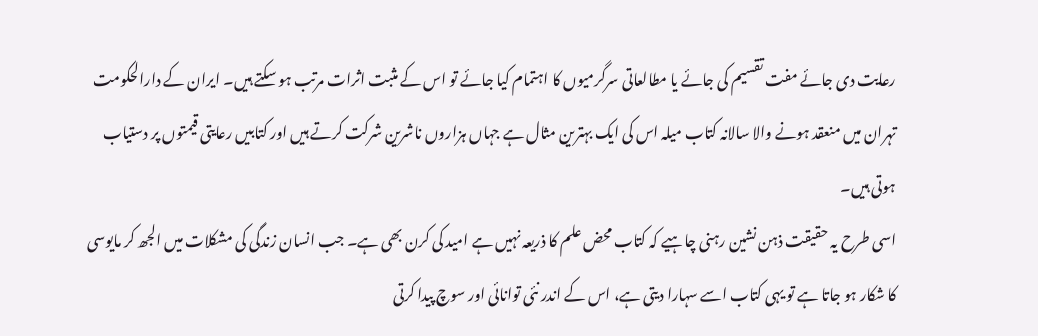رعایت دی جائے مفت تقسیم کی جائے یا مطالعاتی سرگرمیوں کا اہتمام کیا جائے تو اس کے مثبت اثرات مرتب ہو سکتے ہیں۔ ایران کے دارالحکومت تہران میں منعقد ہونے والا سالانہ کتاب میلہ اس کی ایک بہترین مثال ہے جہاں ہزاروں ناشرین شرکت کرتے ہیں اور کتابیں رعایتی قیمتوں پر دستیاب ہوتی ہیں۔
اسی طرح یہ حقیقت ذہن نشین رہنی چاہیے کہ کتاب محض علم کا ذریعہ نہیں ہے امید کی کرن بھی ہے۔ جب انسان زندگی کی مشکلات میں الجھ کر مایوسی کا شکار ہو جاتا ہے تو یہی کتاب اسے سہارا دیتی ہے، اس کے اندر نئی توانائی اور سوچ پیدا کرتی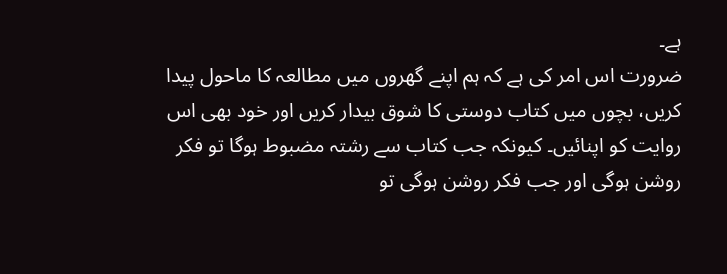ہے۔
ضرورت اس امر کی ہے کہ ہم اپنے گھروں میں مطالعہ کا ماحول پیدا کریں، بچوں میں کتاب دوستی کا شوق بیدار کریں اور خود بھی اس روایت کو اپنائیں۔ کیونکہ جب کتاب سے رشتہ مضبوط ہوگا تو فکر روشن ہوگی اور جب فکر روشن ہوگی تو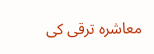معاشرہ ترقی کی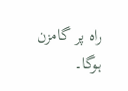راہ پر گامزن ہوگا۔